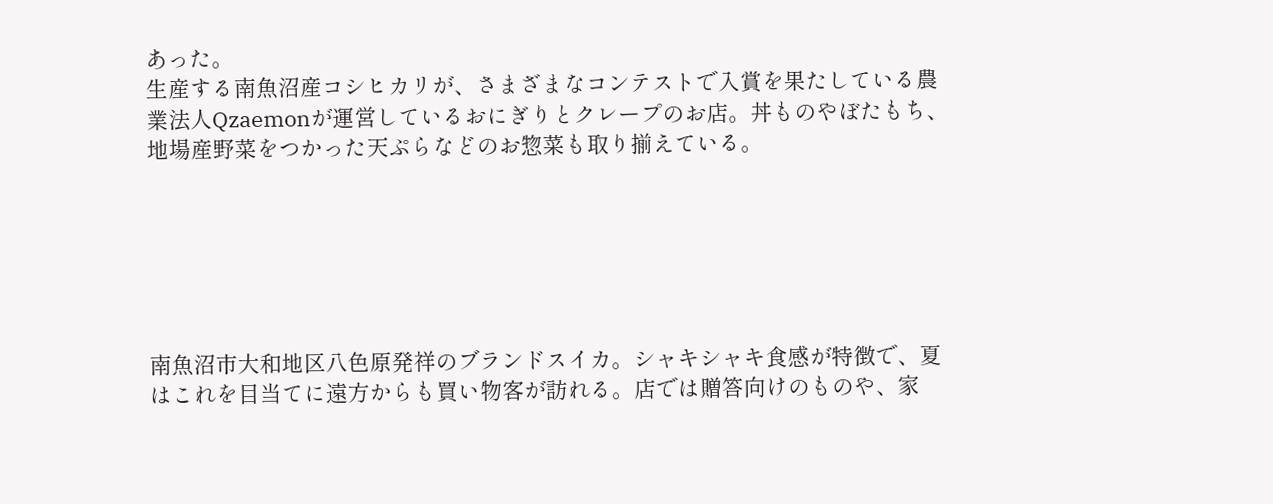あった。
生産する南魚沼産コシヒカリが、さまざまなコンテストで入賞を果たしている農業法人Qzaemonが運営しているおにぎりとクレープのお店。丼ものやぼたもち、地場産野菜をつかった天ぷらなどのお惣菜も取り揃えている。






南魚沼市大和地区八色原発祥のブランドスイカ。シャキシャキ食感が特徴で、夏はこれを目当てに遠方からも買い物客が訪れる。店では贈答向けのものや、家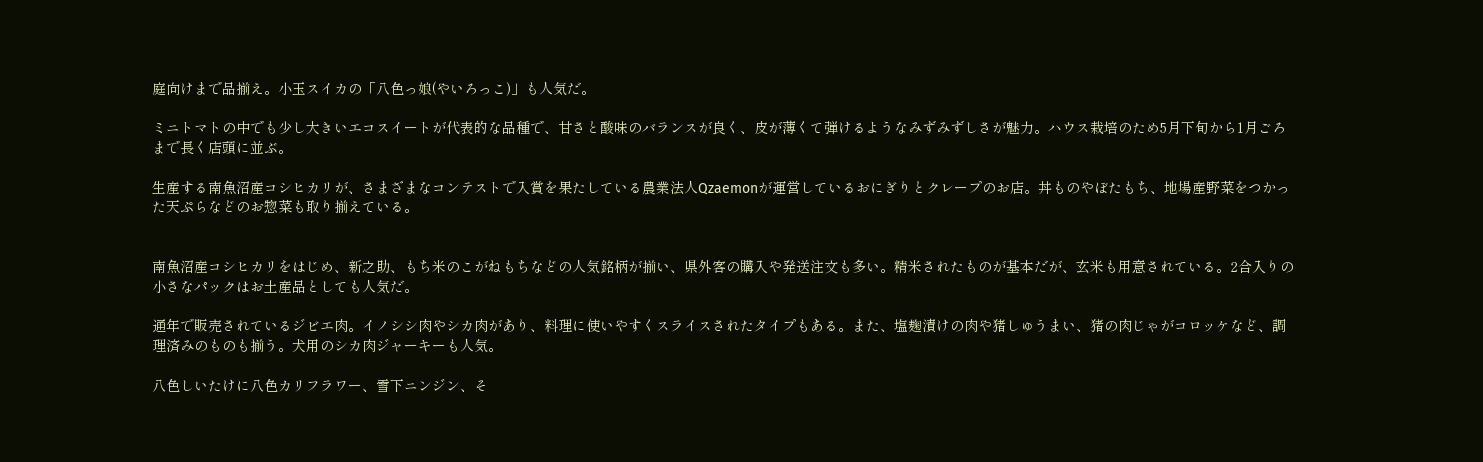庭向けまで品揃え。小玉スイカの「八色っ娘(やいろっこ)」も人気だ。

ミニトマトの中でも少し大きいエコスイートが代表的な品種で、甘さと酸味のバランスが良く、皮が薄くて弾けるようなみずみずしさが魅力。ハウス栽培のため5月下旬から1月ごろまで長く店頭に並ぶ。

生産する南魚沼産コシヒカリが、さまざまなコンテストで入賞を果たしている農業法人Qzaemonが運営しているおにぎりとクレープのお店。丼ものやぼたもち、地場産野菜をつかった天ぷらなどのお惣菜も取り揃えている。


南魚沼産コシヒカリをはじめ、新之助、もち米のこがねもちなどの人気銘柄が揃い、県外客の購入や発送注文も多い。精米されたものが基本だが、玄米も用意されている。2合入りの小さなパックはお土産品としても人気だ。

通年で販売されているジビエ肉。イノシシ肉やシカ肉があり、料理に使いやすくスライスされたタイプもある。また、塩麹漬けの肉や猪しゅうまい、猪の肉じゃがコロッケなど、調理済みのものも揃う。犬用のシカ肉ジャーキーも人気。

八色しいたけに八色カリフラワー、雪下ニンジン、そ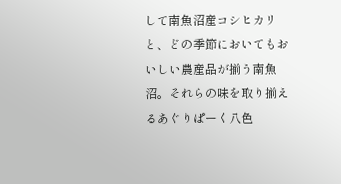して南魚沼産コシヒカリと、どの季節においてもおいしい農産品が揃う南魚沼。それらの味を取り揃えるあぐりぱーく八色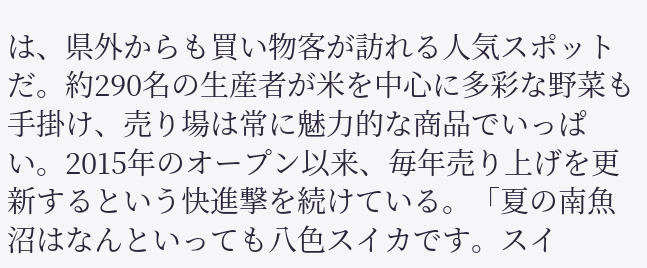は、県外からも買い物客が訪れる人気スポットだ。約290名の生産者が米を中心に多彩な野菜も手掛け、売り場は常に魅力的な商品でいっぱい。2015年のオープン以来、毎年売り上げを更新するという快進撃を続けている。「夏の南魚沼はなんといっても八色スイカです。スイ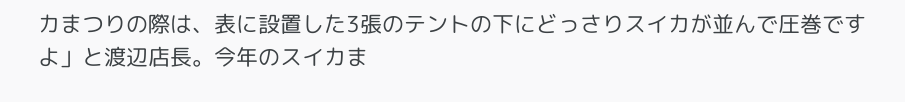カまつりの際は、表に設置した3張のテントの下にどっさりスイカが並んで圧巻ですよ」と渡辺店長。今年のスイカま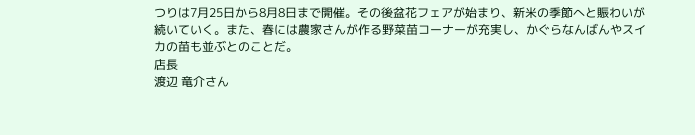つりは7月25日から8月8日まで開催。その後盆花フェアが始まり、新米の季節へと賑わいが続いていく。また、春には農家さんが作る野菜苗コーナーが充実し、かぐらなんばんやスイカの苗も並ぶとのことだ。
店長
渡辺 竜介さん